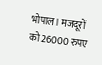भोपाल। मजदूरों को 26000 रुपए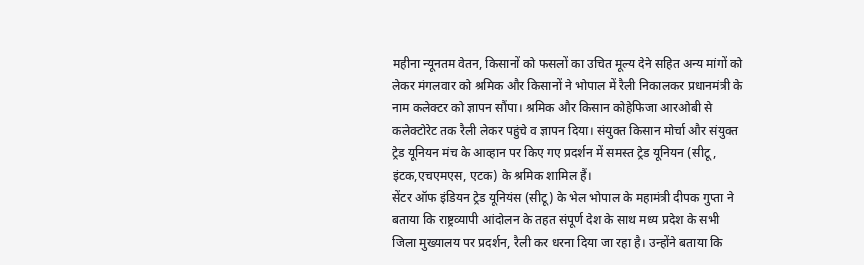महीना न्यूनतम वेतन, किसानों को फसलों का उचित मूल्य देने सहित अन्य मांगों को लेकर मंगलवार को श्रमिक और किसानों ने भोपाल में रैली निकालकर प्रधानमंत्री के नाम कलेक्टर को ज्ञापन सौंपा। श्रमिक और किसान कोहेफिजा आरओबी से कलेक्टोरेट तक रैली लेकर पहुंचे व ज्ञापन दिया। संयुक्त किसान मोर्चा और संयुक्त ट्रेड यूनियन मंच के आव्हान पर किए गए प्रदर्शन में समस्त ट्रेड यूनियन (सीटू, इंटक,एचएमएस, एटक) के श्रमिक शामिल हैं।
सेंटर ऑफ इंडियन ट्रेड यूनियंस (सीटू) के भेल भोपाल के महामंत्री दीपक गुप्ता ने बताया कि राष्ट्रव्यापी आंदोलन के तहत संपूर्ण देश के साथ मध्य प्रदेश के सभी जिला मुख्यालय पर प्रदर्शन, रैली कर धरना दिया जा रहा है। उन्होंने बताया कि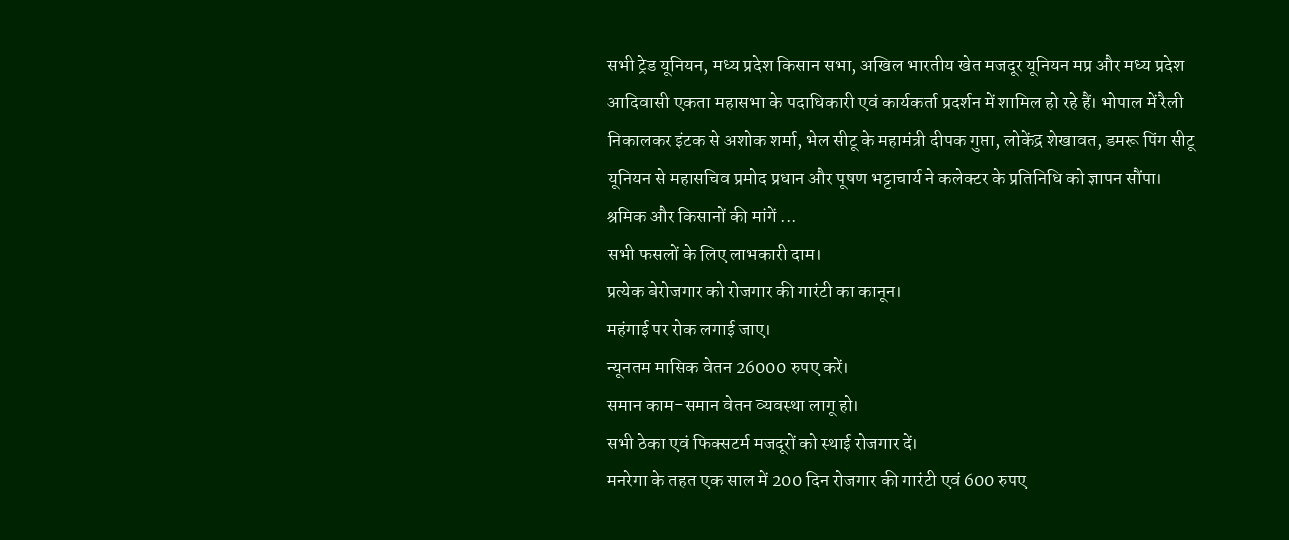सभी ट्रेड यूनियन, मध्य प्रदेश किसान सभा, अखिल भारतीय खेत मजदूर यूनियन मप्र और मध्य प्रदेश आदिवासी एकता महासभा के पदाधिकारी एवं कार्यकर्ता प्रदर्शन में शामिल हो रहे हैं। भोपाल में रैली निकालकर इंटक से अशोक शर्मा, भेल सीटू के महामंत्री दीपक गुप्ता, लोकेंद्र शेखावत, डमरू पिंग सीटू यूनियन से महासचिव प्रमोद प्रधान और पूषण भट्टाचार्य ने कलेक्टर के प्रतिनिधि को ज्ञापन सौंपा।
श्रमिक और किसानों की मांगें ...
सभी फसलों के लिए लाभकारी दाम।
प्रत्येक बेरोजगार को रोजगार की गारंटी का कानून।
महंगाई पर रोक लगाई जाए।
न्यूनतम मासिक वेतन 26000 रुपए करें।
समान काम-समान वेतन व्यवस्था लागू हो।
सभी ठेका एवं फिक्सटर्म मजदूरों को स्थाई रोजगार दें।
मनरेगा के तहत एक साल में 200 दिन रोजगार की गारंटी एवं 600 रुपए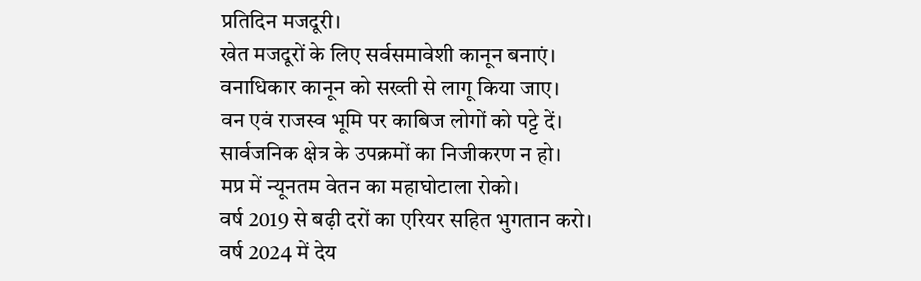प्रतिदिन मजदूरी।
खेत मजदूरों के लिए सर्वसमावेशी कानून बनाएं।
वनाधिकार कानून को सख्ती से लागू किया जाए।
वन एवं राजस्व भूमि पर काबिज लोगों को पट्टे दें।
सार्वजनिक क्षेत्र के उपक्रमों का निजीकरण न हो।
मप्र में न्यूनतम वेतन का महाघोटाला रोको।
वर्ष 2019 से बढ़ी दरों का एरियर सहित भुगतान करो।
वर्ष 2024 में देय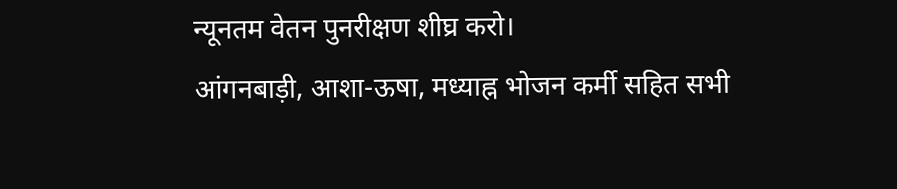न्यूनतम वेतन पुनरीक्षण शीघ्र करो।
आंगनबाड़ी, आशा-ऊषा, मध्याह्न भोजन कर्मी सहित सभी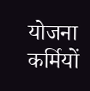योजना कर्मियों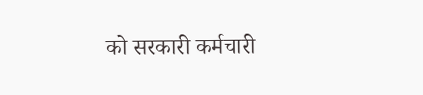को सरकारी कर्मचारी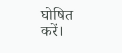घोषित करें।